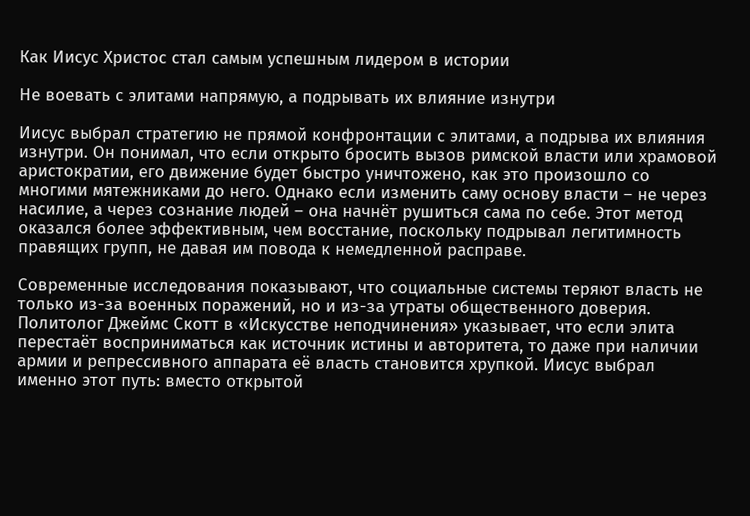Как Иисус Христос стал самым успешным лидером в истории

Не воевать с элитами напрямую, а подрывать их влияние изнутри

Иисус выбрал стратегию не прямой конфронтации с элитами, а подрыва их влияния изнутри. Он понимал, что если открыто бросить вызов римской власти или храмовой аристократии, его движение будет быстро уничтожено, как это произошло со многими мятежниками до него. Однако если изменить саму основу власти – не через насилие, а через сознание людей – она начнёт рушиться сама по себе. Этот метод оказался более эффективным, чем восстание, поскольку подрывал легитимность правящих групп, не давая им повода к немедленной расправе.

Современные исследования показывают, что социальные системы теряют власть не только из-за военных поражений, но и из-за утраты общественного доверия. Политолог Джеймс Скотт в «Искусстве неподчинения» указывает, что если элита перестаёт восприниматься как источник истины и авторитета, то даже при наличии армии и репрессивного аппарата её власть становится хрупкой. Иисус выбрал именно этот путь: вместо открытой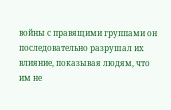войны с правящими группами он последовательно разрушал их влияние, показывая людям, что им не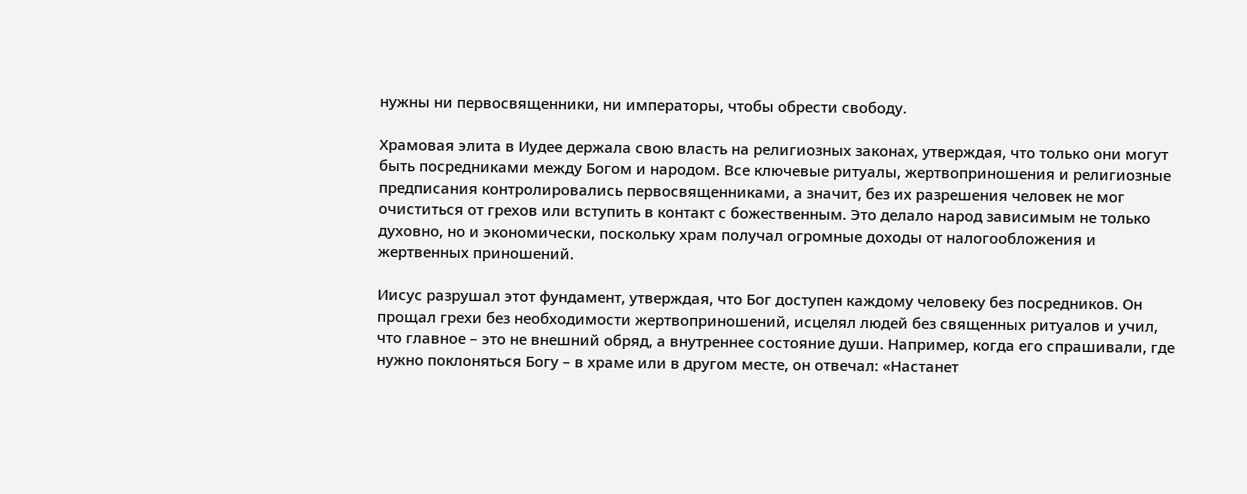нужны ни первосвященники, ни императоры, чтобы обрести свободу.

Храмовая элита в Иудее держала свою власть на религиозных законах, утверждая, что только они могут быть посредниками между Богом и народом. Все ключевые ритуалы, жертвоприношения и религиозные предписания контролировались первосвященниками, а значит, без их разрешения человек не мог очиститься от грехов или вступить в контакт с божественным. Это делало народ зависимым не только духовно, но и экономически, поскольку храм получал огромные доходы от налогообложения и жертвенных приношений.

Иисус разрушал этот фундамент, утверждая, что Бог доступен каждому человеку без посредников. Он прощал грехи без необходимости жертвоприношений, исцелял людей без священных ритуалов и учил, что главное – это не внешний обряд, а внутреннее состояние души. Например, когда его спрашивали, где нужно поклоняться Богу – в храме или в другом месте, он отвечал: «Настанет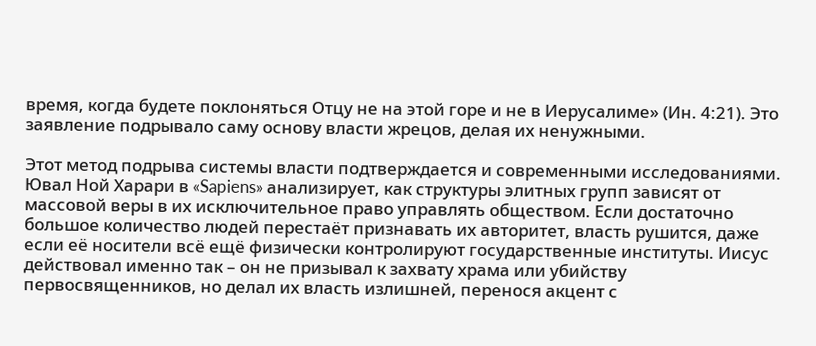время, когда будете поклоняться Отцу не на этой горе и не в Иерусалиме» (Ин. 4:21). Это заявление подрывало саму основу власти жрецов, делая их ненужными.

Этот метод подрыва системы власти подтверждается и современными исследованиями. Ювал Ной Харари в «Sapiens» анализирует, как структуры элитных групп зависят от массовой веры в их исключительное право управлять обществом. Если достаточно большое количество людей перестаёт признавать их авторитет, власть рушится, даже если её носители всё ещё физически контролируют государственные институты. Иисус действовал именно так – он не призывал к захвату храма или убийству первосвященников, но делал их власть излишней, перенося акцент с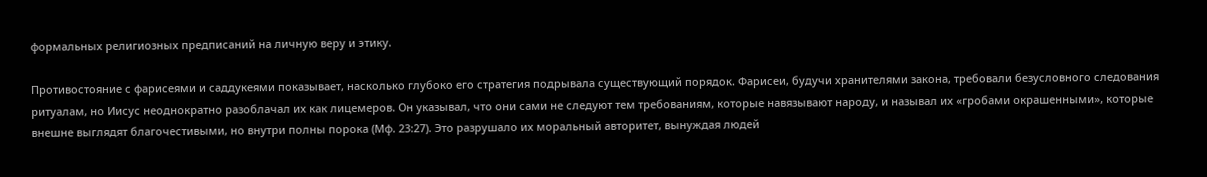формальных религиозных предписаний на личную веру и этику.

Противостояние с фарисеями и саддукеями показывает, насколько глубоко его стратегия подрывала существующий порядок. Фарисеи, будучи хранителями закона, требовали безусловного следования ритуалам, но Иисус неоднократно разоблачал их как лицемеров. Он указывал, что они сами не следуют тем требованиям, которые навязывают народу, и называл их «гробами окрашенными», которые внешне выглядят благочестивыми, но внутри полны порока (Мф. 23:27). Это разрушало их моральный авторитет, вынуждая людей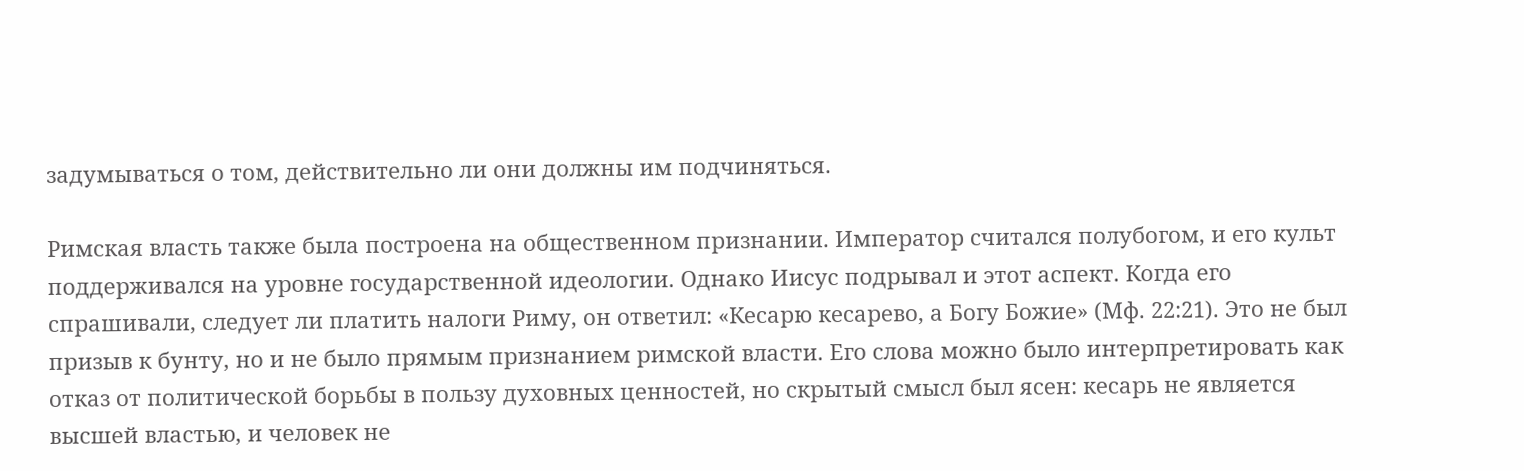задумываться о том, действительно ли они должны им подчиняться.

Римская власть также была построена на общественном признании. Император считался полубогом, и его культ поддерживался на уровне государственной идеологии. Однако Иисус подрывал и этот аспект. Когда его спрашивали, следует ли платить налоги Риму, он ответил: «Кесарю кесарево, а Богу Божие» (Мф. 22:21). Это не был призыв к бунту, но и не было прямым признанием римской власти. Его слова можно было интерпретировать как отказ от политической борьбы в пользу духовных ценностей, но скрытый смысл был ясен: кесарь не является высшей властью, и человек не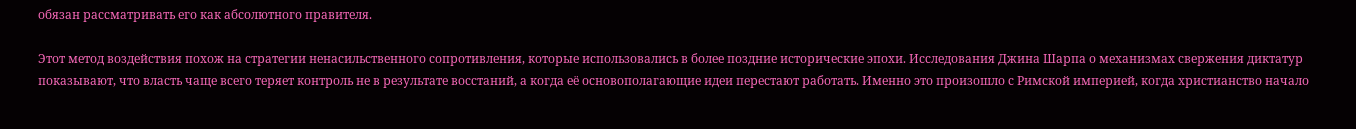обязан рассматривать его как абсолютного правителя.

Этот метод воздействия похож на стратегии ненасильственного сопротивления, которые использовались в более поздние исторические эпохи. Исследования Джина Шарпа о механизмах свержения диктатур показывают, что власть чаще всего теряет контроль не в результате восстаний, а когда её основополагающие идеи перестают работать. Именно это произошло с Римской империей, когда христианство начало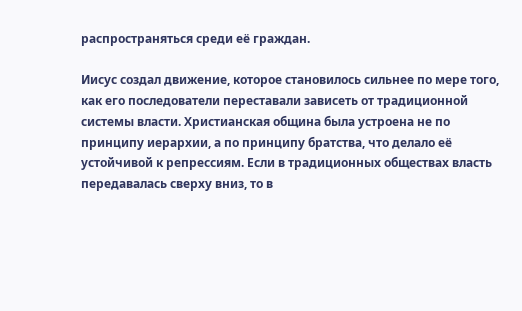распространяться среди её граждан.

Иисус создал движение, которое становилось сильнее по мере того, как его последователи переставали зависеть от традиционной системы власти. Христианская община была устроена не по принципу иерархии, а по принципу братства, что делало её устойчивой к репрессиям. Если в традиционных обществах власть передавалась сверху вниз, то в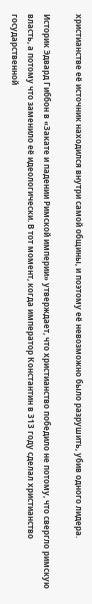христианстве её источник находился внутри самой общины, и поэтому её невозможно было разрушить, убив одного лидера.

Историк Эдвард Гиббон в «Закате и падении Римской империи» утверждает, что христианство победило не потому, что свергло римскую власть, а потому что заменило её идеологически. В тот момент, когда император Константин в 313 году сделал христианство государственной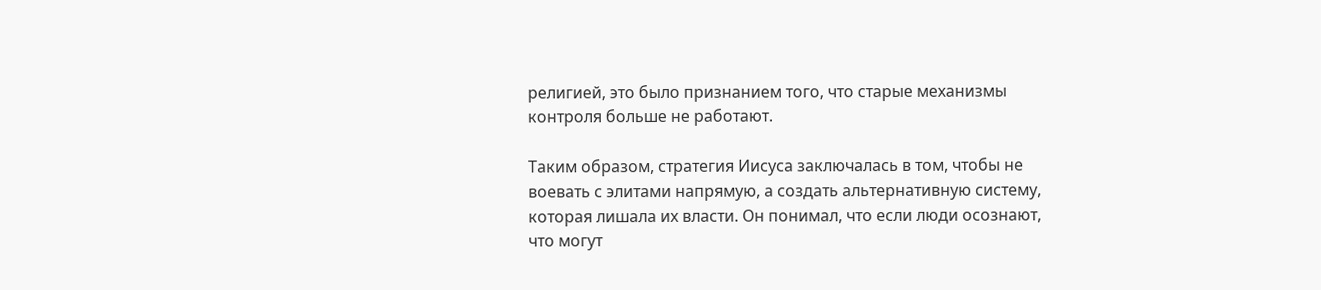религией, это было признанием того, что старые механизмы контроля больше не работают.

Таким образом, стратегия Иисуса заключалась в том, чтобы не воевать с элитами напрямую, а создать альтернативную систему, которая лишала их власти. Он понимал, что если люди осознают, что могут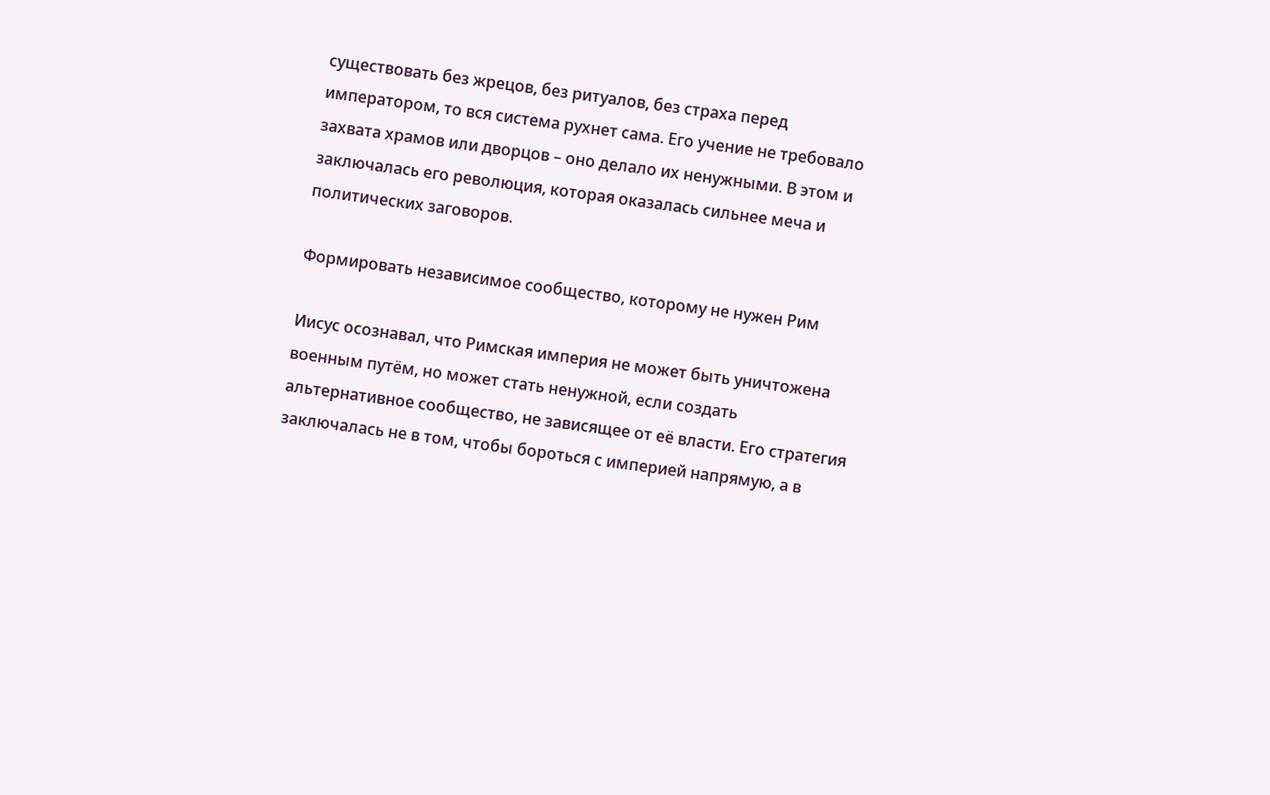существовать без жрецов, без ритуалов, без страха перед императором, то вся система рухнет сама. Его учение не требовало захвата храмов или дворцов – оно делало их ненужными. В этом и заключалась его революция, которая оказалась сильнее меча и политических заговоров.

Формировать независимое сообщество, которому не нужен Рим

Иисус осознавал, что Римская империя не может быть уничтожена военным путём, но может стать ненужной, если создать альтернативное сообщество, не зависящее от её власти. Его стратегия заключалась не в том, чтобы бороться с империей напрямую, а в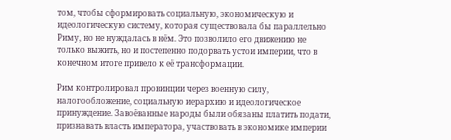том, чтобы сформировать социальную, экономическую и идеологическую систему, которая существовала бы параллельно Риму, но не нуждалась в нём. Это позволило его движению не только выжить, но и постепенно подорвать устои империи, что в конечном итоге привело к её трансформации.

Рим контролировал провинции через военную силу, налогообложение, социальную иерархию и идеологическое принуждение. Завоёванные народы были обязаны платить подати, признавать власть императора, участвовать в экономике империи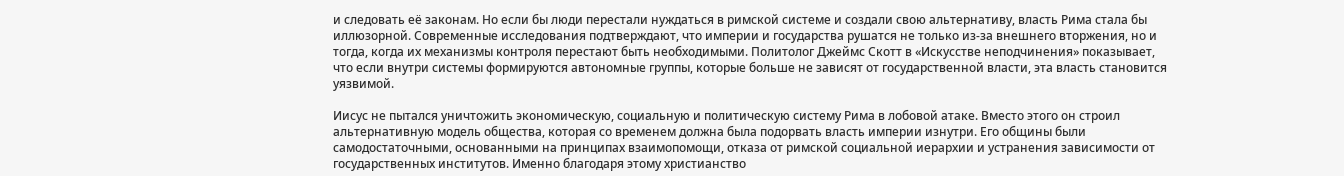и следовать её законам. Но если бы люди перестали нуждаться в римской системе и создали свою альтернативу, власть Рима стала бы иллюзорной. Современные исследования подтверждают, что империи и государства рушатся не только из-за внешнего вторжения, но и тогда, когда их механизмы контроля перестают быть необходимыми. Политолог Джеймс Скотт в «Искусстве неподчинения» показывает, что если внутри системы формируются автономные группы, которые больше не зависят от государственной власти, эта власть становится уязвимой.

Иисус не пытался уничтожить экономическую, социальную и политическую систему Рима в лобовой атаке. Вместо этого он строил альтернативную модель общества, которая со временем должна была подорвать власть империи изнутри. Его общины были самодостаточными, основанными на принципах взаимопомощи, отказа от римской социальной иерархии и устранения зависимости от государственных институтов. Именно благодаря этому христианство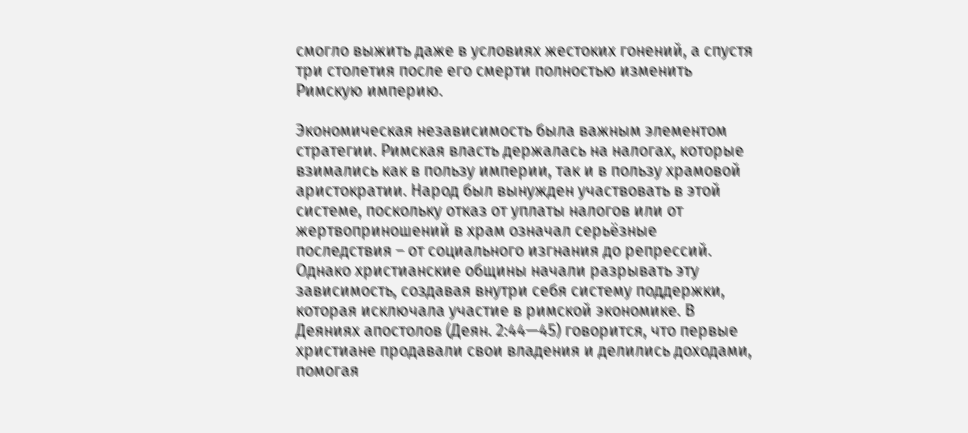смогло выжить даже в условиях жестоких гонений, а спустя три столетия после его смерти полностью изменить Римскую империю.

Экономическая независимость была важным элементом стратегии. Римская власть держалась на налогах, которые взимались как в пользу империи, так и в пользу храмовой аристократии. Народ был вынужден участвовать в этой системе, поскольку отказ от уплаты налогов или от жертвоприношений в храм означал серьёзные последствия – от социального изгнания до репрессий. Однако христианские общины начали разрывать эту зависимость, создавая внутри себя систему поддержки, которая исключала участие в римской экономике. В Деяниях апостолов (Деян. 2:44—45) говорится, что первые христиане продавали свои владения и делились доходами, помогая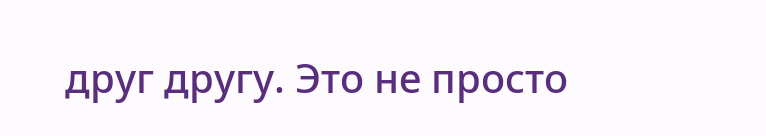друг другу. Это не просто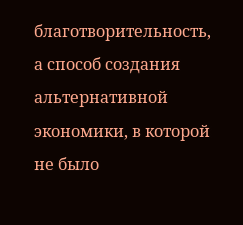благотворительность, а способ создания альтернативной экономики, в которой не было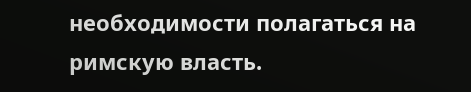необходимости полагаться на римскую власть.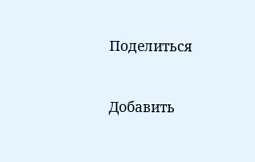Поделиться

Добавить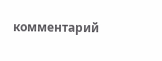комментарий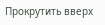Прокрутить вверх